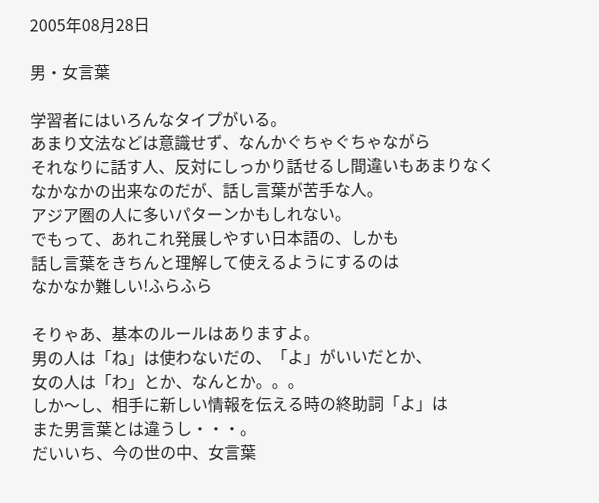2005年08月28日

男・女言葉

学習者にはいろんなタイプがいる。
あまり文法などは意識せず、なんかぐちゃぐちゃながら
それなりに話す人、反対にしっかり話せるし間違いもあまりなく
なかなかの出来なのだが、話し言葉が苦手な人。
アジア圏の人に多いパターンかもしれない。
でもって、あれこれ発展しやすい日本語の、しかも
話し言葉をきちんと理解して使えるようにするのは
なかなか難しい!ふらふら

そりゃあ、基本のルールはありますよ。
男の人は「ね」は使わないだの、「よ」がいいだとか、
女の人は「わ」とか、なんとか。。。
しか〜し、相手に新しい情報を伝える時の終助詞「よ」は
また男言葉とは違うし・・・。
だいいち、今の世の中、女言葉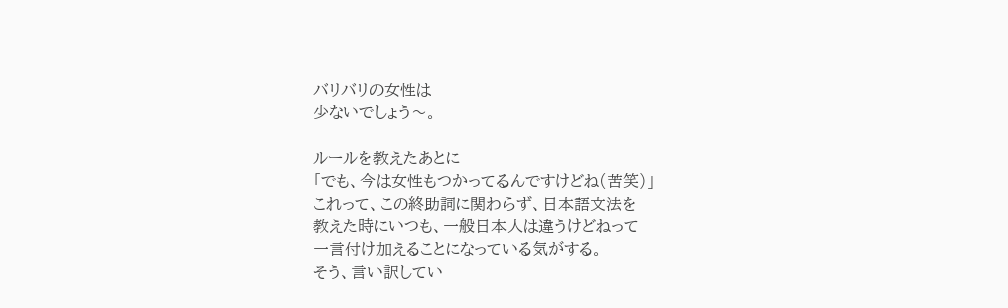バリバリの女性は
少ないでしょう〜。

ルールを教えたあとに
「でも、今は女性もつかってるんですけどね(苦笑)」
これって、この終助詞に関わらず、日本語文法を
教えた時にいつも、一般日本人は違うけどねって
一言付け加えることになっている気がする。
そう、言い訳してい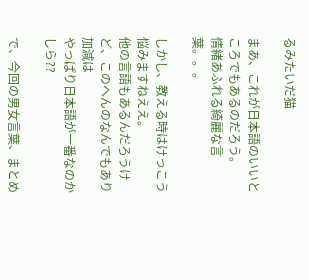るみたいだ猫

まあ、これが日本語のいいところでもあるのだろう。
情緒あふれる綺麗な言葉。。。

しかし、教える時はけっこう悩みますねええ。
他の言語もあるんだろうけど、このへんのなんでもあり加減は
やっぱり日本語が一番なのかしら??

で、今回の男女言葉、まとめ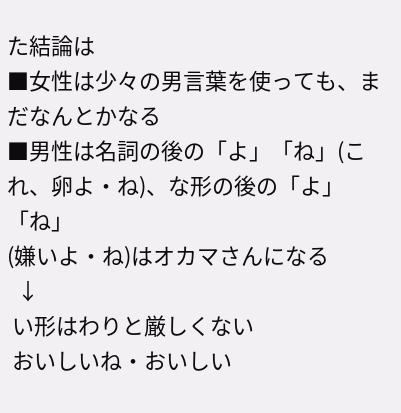た結論は
■女性は少々の男言葉を使っても、まだなんとかなる
■男性は名詞の後の「よ」「ね」(これ、卵よ・ね)、な形の後の「よ」「ね」
(嫌いよ・ね)はオカマさんになる
  ↓
 い形はわりと厳しくない
 おいしいね・おいしい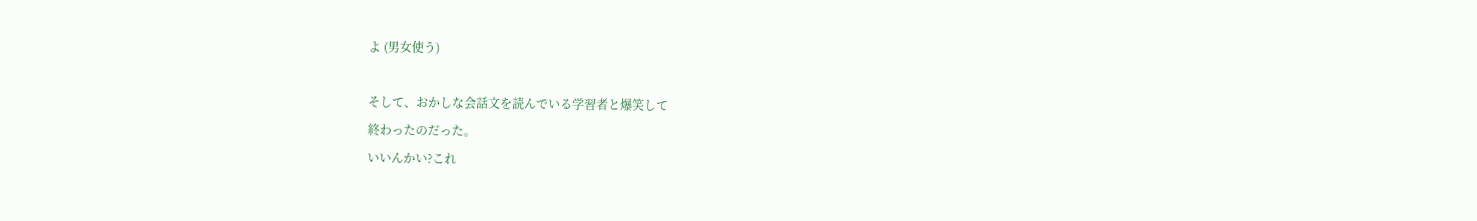よ (男女使う)

そして、おかしな会話文を読んでいる学習者と爆笑して
終わったのだった。
いいんかい?これ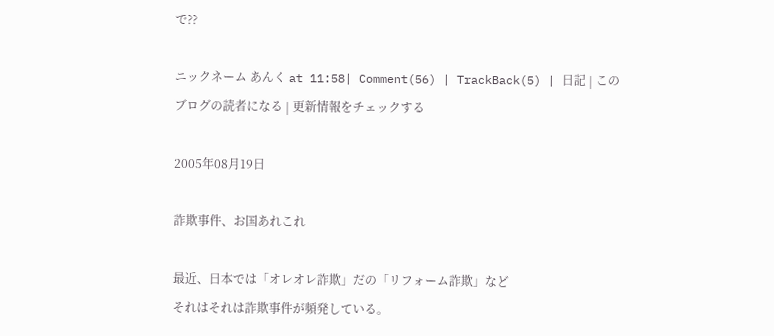で??

ニックネーム あんく at 11:58| Comment(56) | TrackBack(5) | 日記 | このブログの読者になる | 更新情報をチェックする

2005年08月19日

詐欺事件、お国あれこれ

最近、日本では「オレオレ詐欺」だの「リフォーム詐欺」など
それはそれは詐欺事件が頻発している。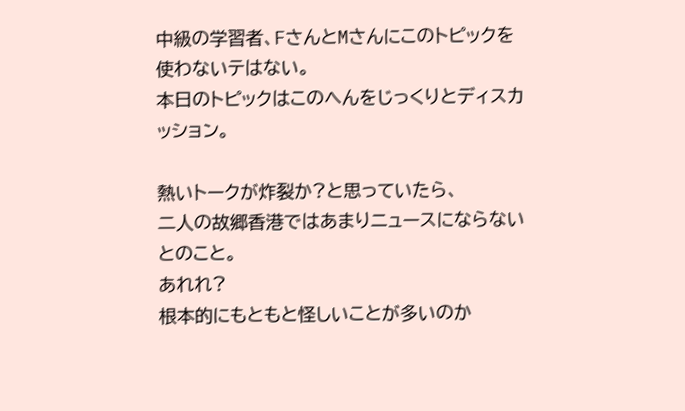中級の学習者、FさんとMさんにこのトピックを使わないテはない。
本日のトピックはこのへんをじっくりとディスカッション。

熱いトークが炸裂か?と思っていたら、
二人の故郷香港ではあまりニュースにならないとのこと。
あれれ?
根本的にもともと怪しいことが多いのか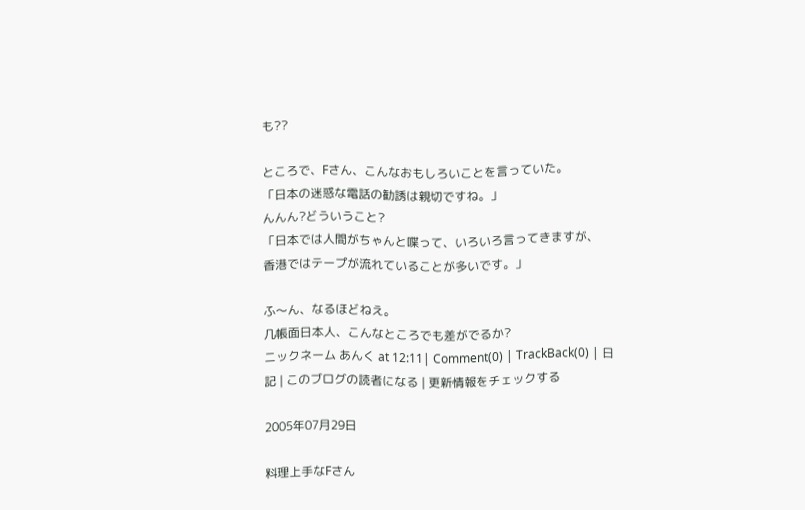も??

ところで、Fさん、こんなおもしろいことを言っていた。
「日本の迷惑な電話の勧誘は親切ですね。」
んんん?どういうこと?
「日本では人間がちゃんと喋って、いろいろ言ってきますが、
香港ではテープが流れていることが多いです。」

ふ〜ん、なるほどねえ。
几帳面日本人、こんなところでも差がでるか?
ニックネーム あんく at 12:11| Comment(0) | TrackBack(0) | 日記 | このブログの読者になる | 更新情報をチェックする

2005年07月29日

料理上手なFさん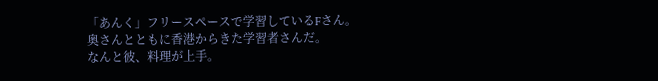「あんく」フリースペースで学習しているFさん。
奥さんとともに香港からきた学習者さんだ。
なんと彼、料理が上手。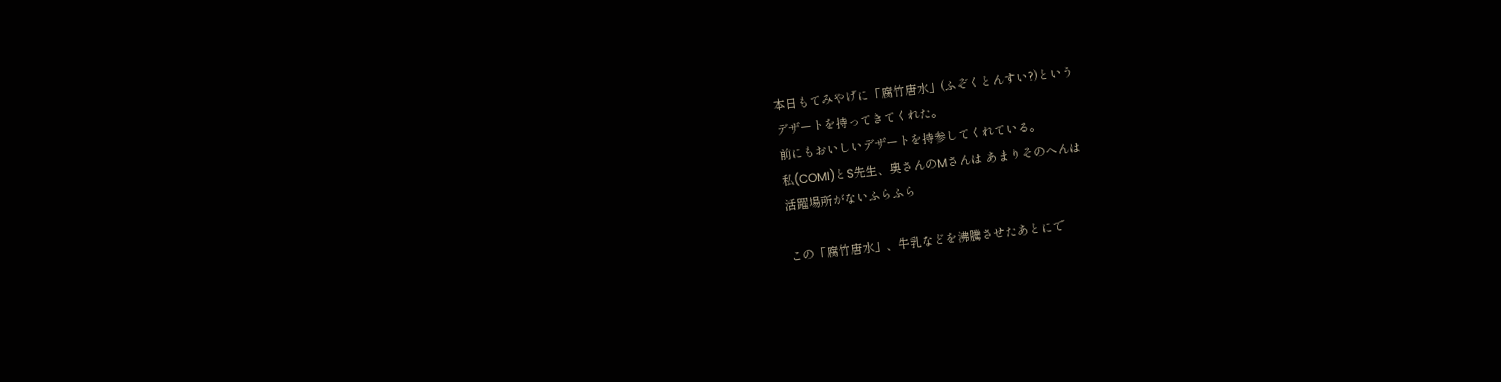本日もてみやげに「腐竹唐水」(ふぞくとんすい?)という
デザートを持ってきてくれた。
前にもおいしいデザートを持参してくれている。
私(COMI)とS先生、奥さんのMさんは あまりそのへんは
活躍場所がないふらふら

この「腐竹唐水」、牛乳などを沸騰させたあとにで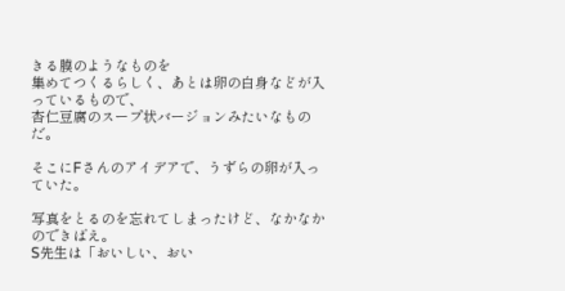きる膜のようなものを
集めてつくるらしく、あとは卵の白身などが入っているもので、
杏仁豆腐のスープ状バージョンみたいなものだ。

そこにFさんのアイデアで、うずらの卵が入っていた。

写真をとるのを忘れてしまったけど、なかなかのできばえ。
S先生は「おいしい、おい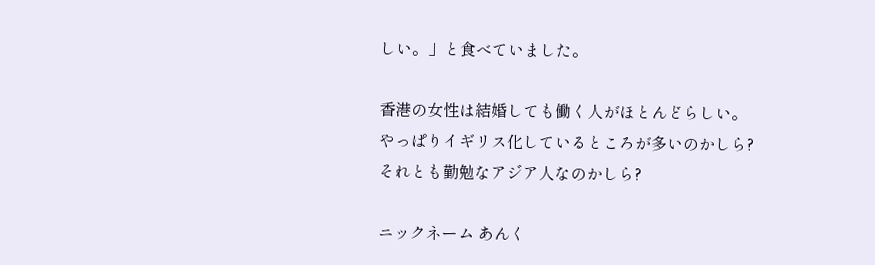しい。」と食べていました。

香港の女性は結婚しても働く人がほとんどらしい。
やっぱりイギリス化しているところが多いのかしら?
それとも勤勉なアジア人なのかしら?

ニックネーム あんく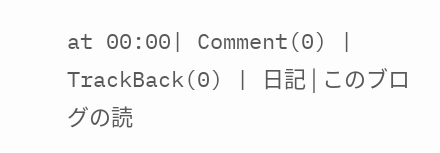at 00:00| Comment(0) | TrackBack(0) | 日記 | このブログの読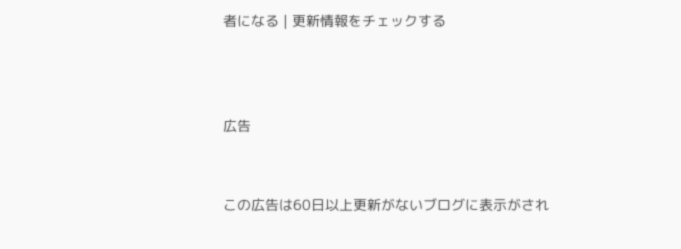者になる | 更新情報をチェックする



広告


この広告は60日以上更新がないブログに表示がされ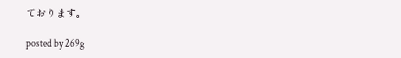ております。

posted by 269g